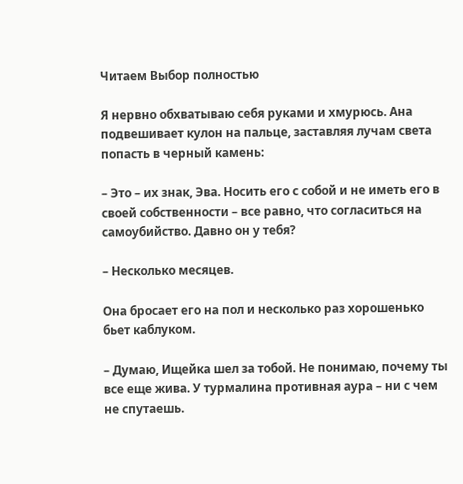Читаем Выбор полностью

Я нервно обхватываю себя руками и хмурюсь. Ана подвешивает кулон на пальце, заставляя лучам света попасть в черный камень:

– Это – их знак, Эва. Носить его с собой и не иметь его в своей собственности – все равно, что согласиться на самоубийство. Давно он у тебя?

– Несколько месяцев.

Она бросает его на пол и несколько раз хорошенько бьет каблуком.

– Думаю, Ищейка шел за тобой. Не понимаю, почему ты все еще жива. У турмалина противная аура – ни с чем не спутаешь.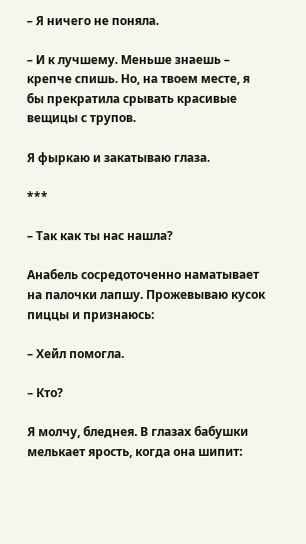– Я ничего не поняла.

– И к лучшему. Меньше знаешь – крепче спишь. Но, на твоем месте, я бы прекратила срывать красивые вещицы с трупов.

Я фыркаю и закатываю глаза.

***

– Так как ты нас нашла?

Анабель сосредоточенно наматывает на палочки лапшу. Прожевываю кусок пиццы и признаюсь:

– Хейл помогла.

– Кто?

Я молчу, бледнея. В глазах бабушки мелькает ярость, когда она шипит: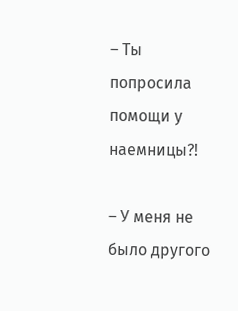– Ты попросила помощи у наемницы?!

– У меня не было другого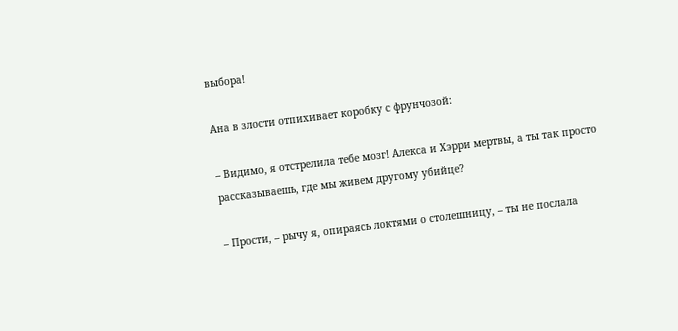выбора!

Ана в злости отпихивает коробку с фрунчозой:

– Видимо, я отстрелила тебе мозг! Алекса и Хэрри мертвы, а ты так просто рассказываешь, где мы живем другому убийце?

– Прости, – рычу я, опираясь локтями о столешницу, – ты не послала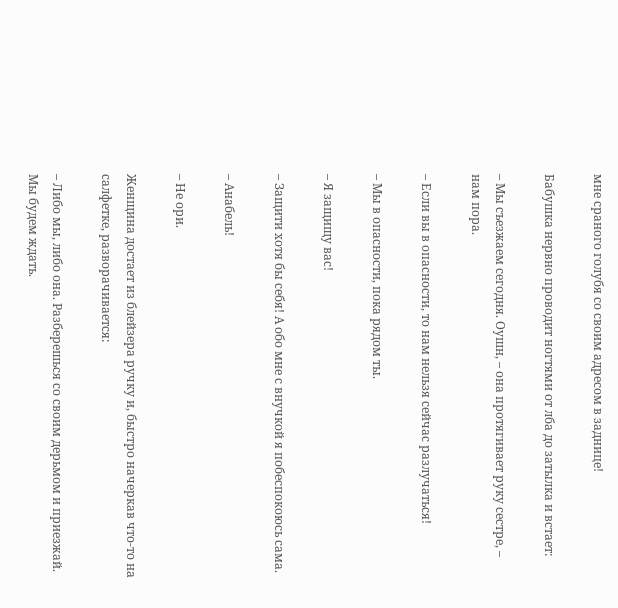мне сраного голубя со своим адресом в заднице!

Бабушка нервно проводит ногтями от лба до затылка и встает:

– Мы съезжаем сегодня. Оушн, – она протягивает руку сестре, – нам пора.

– Если вы в опасности, то нам нельзя сейчас разлучаться!

– Мы в опасности, пока рядом ты.

– Я защищу вас!

– Защити хотя бы себя! А обо мне с внучкой я побеспокоюсь сама.

– Анабель!

– Не ори.

Женщина достает из блейзера ручку и, быстро начеркав что-то на салфетке, разворачивается:

– Либо мы, либо она. Разберешься со своим дерьмом и приезжай. Мы будем ждать.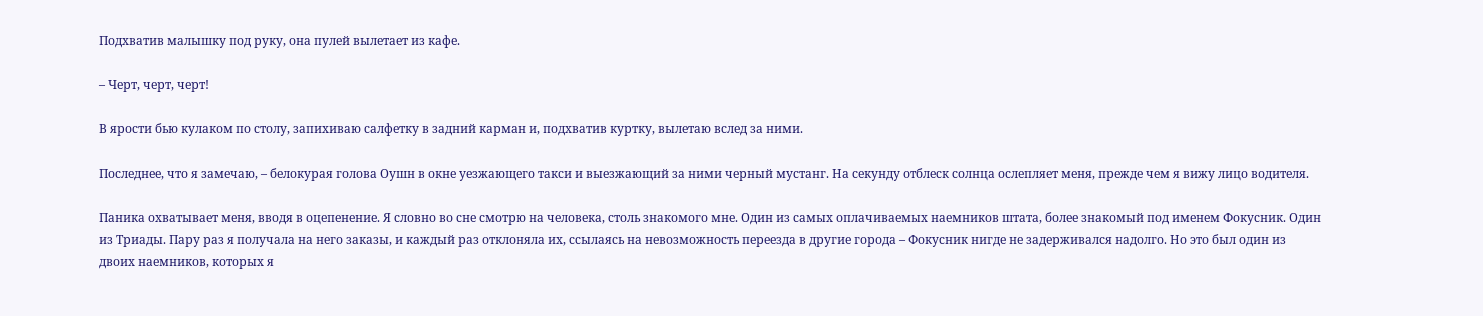Подхватив малышку под руку, она пулей вылетает из кафе.

– Черт, черт, черт!

В ярости бью кулаком по столу, запихиваю салфетку в задний карман и, подхватив куртку, вылетаю вслед за ними.

Последнее, что я замечаю, – белокурая голова Оушн в окне уезжающего такси и выезжающий за ними черный мустанг. На секунду отблеск солнца ослепляет меня, прежде чем я вижу лицо водителя.

Паника охватывает меня, вводя в оцепенение. Я словно во сне смотрю на человека, столь знакомого мне. Один из самых оплачиваемых наемников штата, более знакомый под именем Фокусник. Один из Триады. Пару раз я получала на него заказы, и каждый раз отклоняла их, ссылаясь на невозможность переезда в другие города – Фокусник нигде не задерживался надолго. Но это был один из двоих наемников, которых я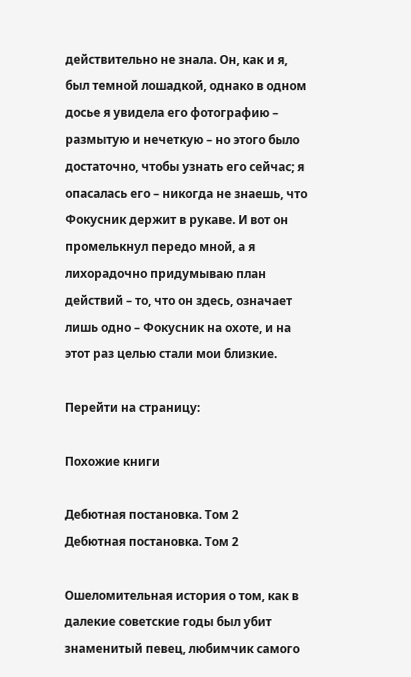действительно не знала. Он, как и я, был темной лошадкой, однако в одном досье я увидела его фотографию – размытую и нечеткую – но этого было достаточно, чтобы узнать его сейчас; я опасалась его – никогда не знаешь, что Фокусник держит в рукаве. И вот он промелькнул передо мной, а я лихорадочно придумываю план действий – то, что он здесь, означает лишь одно – Фокусник на охоте, и на этот раз целью стали мои близкие.

Перейти на страницу:

Похожие книги

Дебютная постановка. Том 2
Дебютная постановка. Том 2

Ошеломительная история о том, как в далекие советские годы был убит знаменитый певец, любимчик самого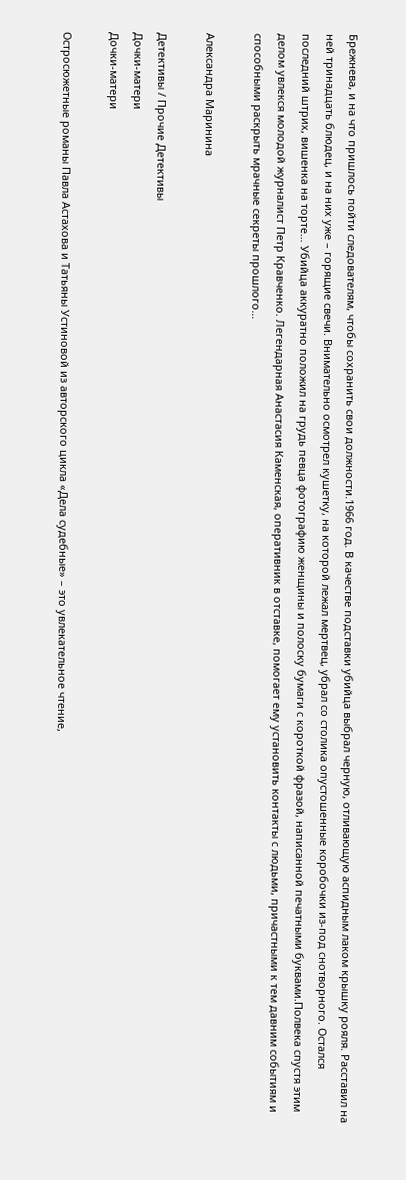Брежнева, и на что пришлось пойти следователям, чтобы сохранить свои должности.1966 год. В качестве подставки убийца выбрал черную, отливающую аспидным лаком крышку рояля. Расставил на ней тринадцать блюдец, и на них уже – горящие свечи. Внимательно осмотрел кушетку, на которой лежал мертвец, убрал со столика опустошенные коробочки из-под снотворного. Остался последний штрих, вишенка на торте… Убийца аккуратно положил на грудь певца фотографию женщины и полоску бумаги с короткой фразой, написанной печатными буквами.Полвека спустя этим делом увлекся молодой журналист Петр Кравченко. Легендарная Анастасия Каменская, оперативник в отставке, помогает ему установить контакты с людьми, причастными к тем давним событиям и способными раскрыть мрачные секреты прошлого…

Александра Маринина

Детективы / Прочие Детективы
Дочки-матери
Дочки-матери

Остросюжетные романы Павла Астахова и Татьяны Устиновой из авторского цикла «Дела судебные» – это увлекательное чтение,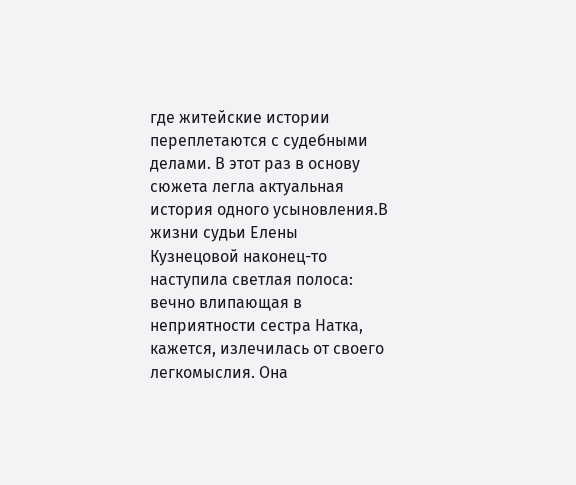где житейские истории переплетаются с судебными делами. В этот раз в основу сюжета легла актуальная история одного усыновления.В жизни судьи Елены Кузнецовой наконец-то наступила светлая полоса: вечно влипающая в неприятности сестра Натка, кажется, излечилась от своего легкомыслия. Она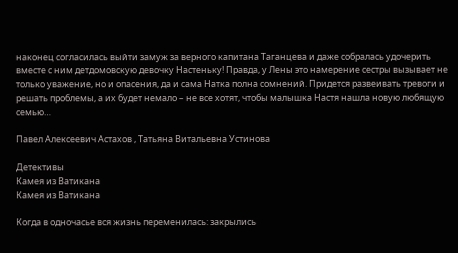наконец согласилась выйти замуж за верного капитана Таганцева и даже собралась удочерить вместе с ним детдомовскую девочку Настеньку! Правда, у Лены это намерение сестры вызывает не только уважение, но и опасения, да и сама Натка полна сомнений. Придется развеивать тревоги и решать проблемы, а их будет немало – не все хотят, чтобы малышка Настя нашла новую любящую семью…

Павел Алексеевич Астахов , Татьяна Витальевна Устинова

Детективы
Камея из Ватикана
Камея из Ватикана

Когда в одночасье вся жизнь переменилась: закрылись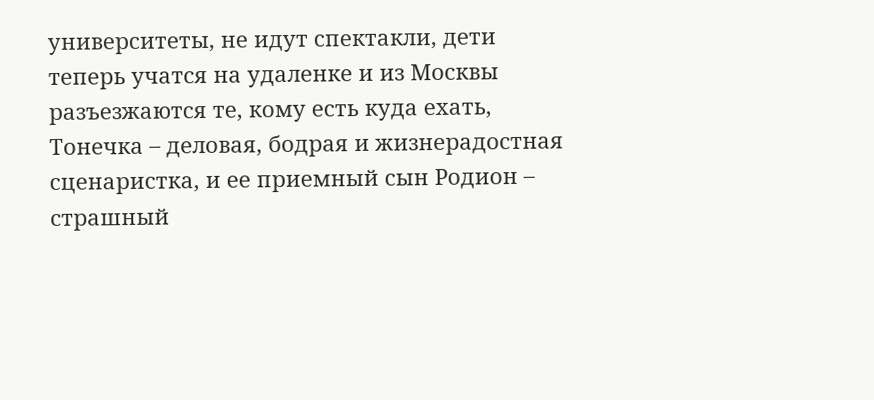университеты, не идут спектакли, дети теперь учатся на удаленке и из Москвы разъезжаются те, кому есть куда ехать, Тонечка – деловая, бодрая и жизнерадостная сценаристка, и ее приемный сын Родион – страшный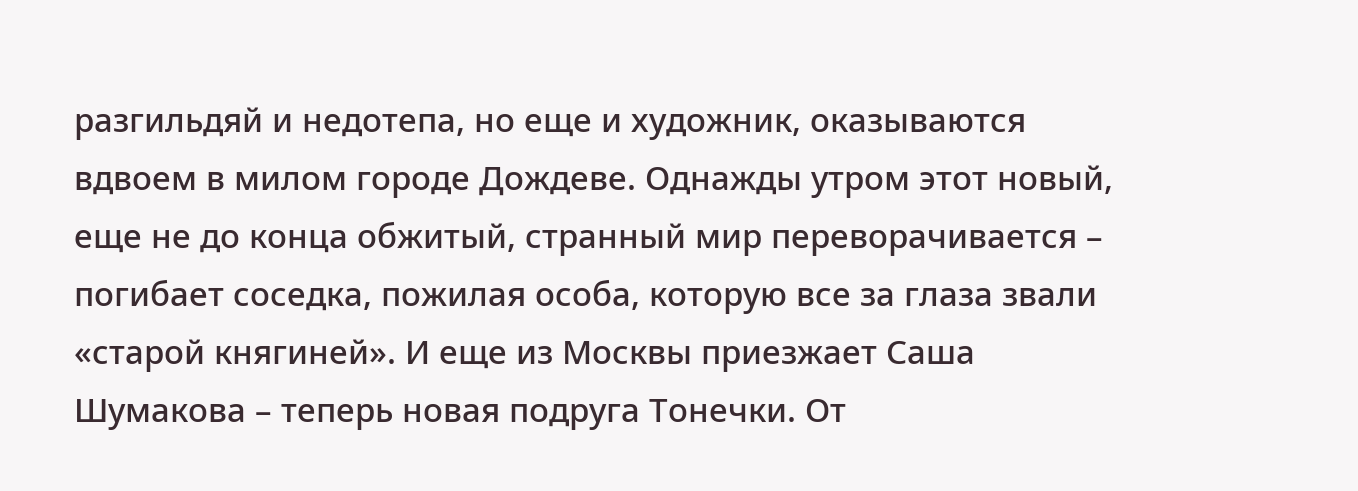разгильдяй и недотепа, но еще и художник, оказываются вдвоем в милом городе Дождеве. Однажды утром этот новый, еще не до конца обжитый, странный мир переворачивается – погибает соседка, пожилая особа, которую все за глаза звали «старой княгиней». И еще из Москвы приезжает Саша Шумакова – теперь новая подруга Тонечки. От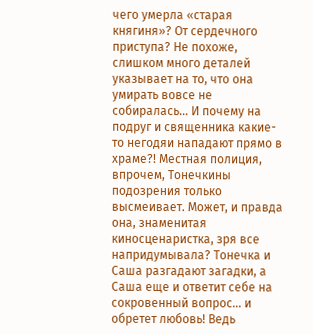чего умерла «старая княгиня»? От сердечного приступа? Не похоже, слишком много деталей указывает на то, что она умирать вовсе не собиралась… И почему на подруг и священника какие-то негодяи нападают прямо в храме?! Местная полиция, впрочем, Тонечкины подозрения только высмеивает. Может, и правда она, знаменитая киносценаристка, зря все напридумывала? Тонечка и Саша разгадают загадки, а Саша еще и ответит себе на сокровенный вопрос… и обретет любовь! Ведь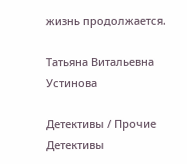жизнь продолжается.

Татьяна Витальевна Устинова

Детективы / Прочие Детективы